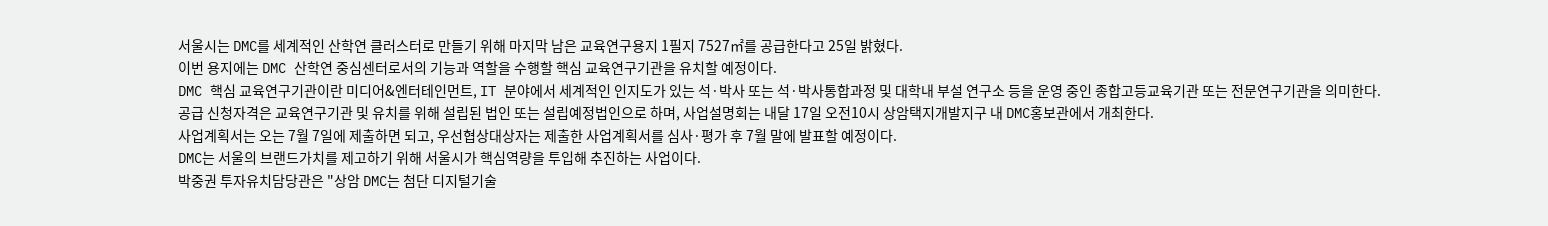서울시는 DMC를 세계적인 산학연 클러스터로 만들기 위해 마지막 남은 교육연구용지 1필지 7527㎡를 공급한다고 25일 밝혔다.
이번 용지에는 DMC 산학연 중심센터로서의 기능과 역할을 수행할 핵심 교육연구기관을 유치할 예정이다.
DMC 핵심 교육연구기관이란 미디어&엔터테인먼트, IT 분야에서 세계적인 인지도가 있는 석·박사 또는 석·박사통합과정 및 대학내 부설 연구소 등을 운영 중인 종합고등교육기관 또는 전문연구기관을 의미한다.
공급 신청자격은 교육연구기관 및 유치를 위해 설립된 법인 또는 설립예정법인으로 하며, 사업설명회는 내달 17일 오전10시 상암택지개발지구 내 DMC홍보관에서 개최한다.
사업계획서는 오는 7월 7일에 제출하면 되고, 우선협상대상자는 제출한 사업계획서를 심사·평가 후 7월 말에 발표할 예정이다.
DMC는 서울의 브랜드가치를 제고하기 위해 서울시가 핵심역량을 투입해 추진하는 사업이다.
박중권 투자유치담당관은 "상암 DMC는 첨단 디지털기술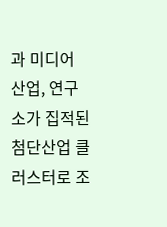과 미디어 산업, 연구소가 집적된 첨단산업 클러스터로 조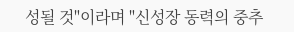성될 것"이라며 "신성장 동력의 중추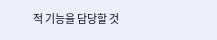적 기능을 담당할 것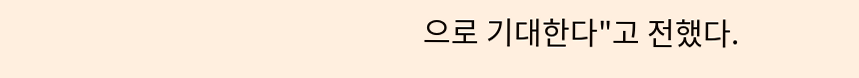으로 기대한다"고 전했다.